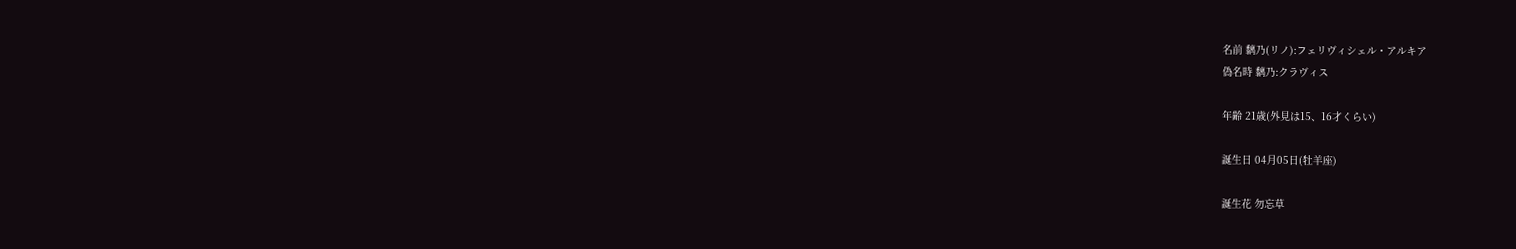名前 黐乃(リノ):フェリヴィシェル・アルキア
偽名時 黐乃:クラヴィス

年齢 21歳(外見は15、16才くらい)

誕生日 04月05日(牡羊座)

誕生花 勿忘草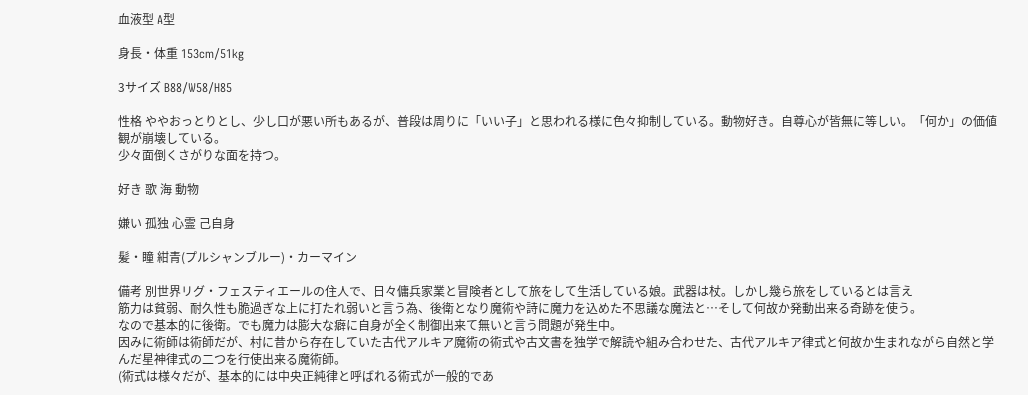血液型 A型

身長・体重 153cm/51kg

3サイズ B88/W58/H85

性格 ややおっとりとし、少し口が悪い所もあるが、普段は周りに「いい子」と思われる様に色々抑制している。動物好き。自尊心が皆無に等しい。「何か」の価値観が崩壊している。
少々面倒くさがりな面を持つ。

好き 歌 海 動物

嫌い 孤独 心霊 己自身

髪・瞳 紺青(プルシャンブルー)・カーマイン

備考 別世界リグ・フェスティエールの住人で、日々傭兵家業と冒険者として旅をして生活している娘。武器は杖。しかし幾ら旅をしているとは言え
筋力は貧弱、耐久性も脆過ぎな上に打たれ弱いと言う為、後衛となり魔術や詩に魔力を込めた不思議な魔法と…そして何故か発動出来る奇跡を使う。
なので基本的に後衛。でも魔力は膨大な癖に自身が全く制御出来て無いと言う問題が発生中。
因みに術師は術師だが、村に昔から存在していた古代アルキア魔術の術式や古文書を独学で解読や組み合わせた、古代アルキア律式と何故か生まれながら自然と学んだ星神律式の二つを行使出来る魔術師。
(術式は様々だが、基本的には中央正純律と呼ばれる術式が一般的であ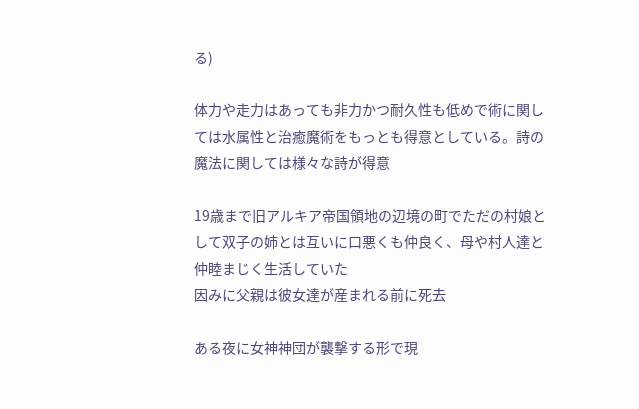る)

体力や走力はあっても非力かつ耐久性も低めで術に関しては水属性と治癒魔術をもっとも得意としている。詩の魔法に関しては様々な詩が得意

19歳まで旧アルキア帝国領地の辺境の町でただの村娘として双子の姉とは互いに口悪くも仲良く、母や村人達と仲睦まじく生活していた
因みに父親は彼女達が産まれる前に死去

ある夜に女神神団が襲撃する形で現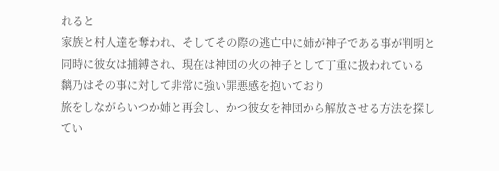れると
家族と村人達を奪われ、そしてその際の逃亡中に姉が神子である事が判明と同時に彼女は捕縛され、現在は神団の火の神子として丁重に扱われている
黐乃はその事に対して非常に強い罪悪感を抱いており
旅をしながらいつか姉と再会し、かつ彼女を神団から解放させる方法を探してい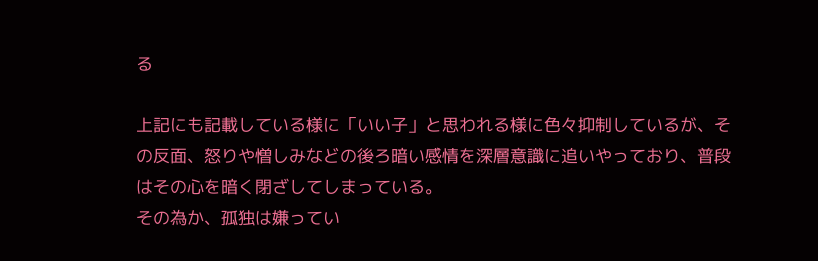る

上記にも記載している様に「いい子」と思われる様に色々抑制しているが、その反面、怒りや憎しみなどの後ろ暗い感情を深層意識に追いやっており、普段はその心を暗く閉ざしてしまっている。
その為か、孤独は嫌ってい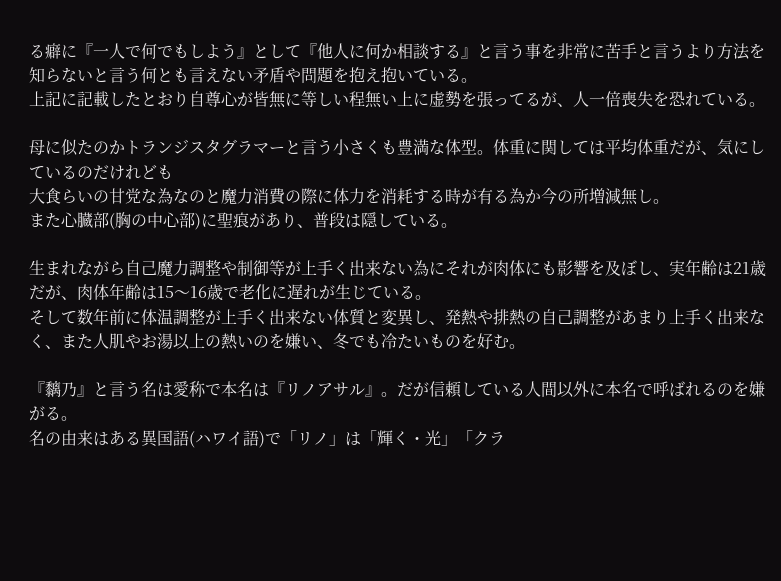る癖に『一人で何でもしよう』として『他人に何か相談する』と言う事を非常に苦手と言うより方法を知らないと言う何とも言えない矛盾や問題を抱え抱いている。
上記に記載したとおり自尊心が皆無に等しい程無い上に虚勢を張ってるが、人一倍喪失を恐れている。

母に似たのかトランジスタグラマーと言う小さくも豊満な体型。体重に関しては平均体重だが、気にしているのだけれども
大食らいの甘党な為なのと魔力消費の際に体力を消耗する時が有る為か今の所増減無し。
また心臓部(胸の中心部)に聖痕があり、普段は隠している。

生まれながら自己魔力調整や制御等が上手く出来ない為にそれが肉体にも影響を及ぼし、実年齢は21歳だが、肉体年齢は15〜16歳で老化に遅れが生じている。
そして数年前に体温調整が上手く出来ない体質と変異し、発熱や排熱の自己調整があまり上手く出来なく、また人肌やお湯以上の熱いのを嫌い、冬でも冷たいものを好む。

『黐乃』と言う名は愛称で本名は『リノアサル』。だが信頼している人間以外に本名で呼ばれるのを嫌がる。
名の由来はある異国語(ハワイ語)で「リノ」は「輝く・光」「クラ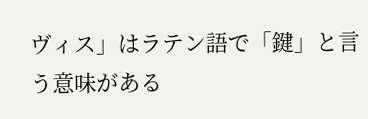ヴィス」はラテン語で「鍵」と言う意味がある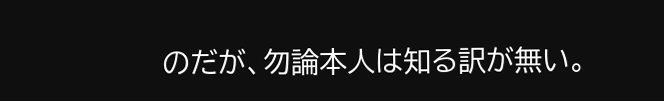のだが、勿論本人は知る訳が無い。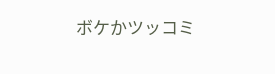ボケかツッコミ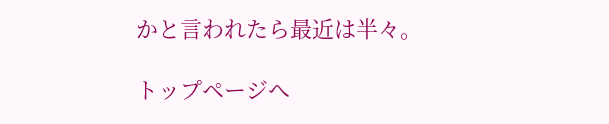かと言われたら最近は半々。

トップページへ